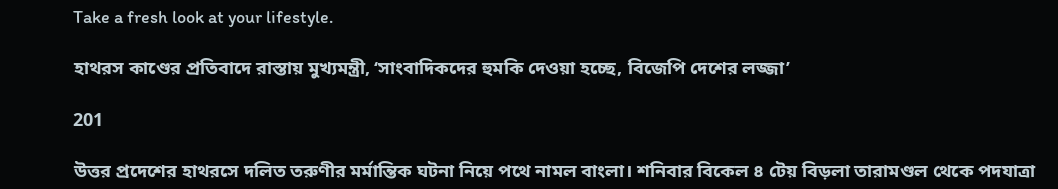Take a fresh look at your lifestyle.

হাথরস কাণ্ডের প্রতিবাদে রাস্তায় মুখ্যমন্ত্রী, ‘সাংবাদিকদের হুমকি দেওয়া হচ্ছে, বিজেপি দেশের লজ্জা’

201

উত্তর প্রদেশের হাথরসে দলিত তরুণীর মর্মান্তিক ঘটনা নিয়ে পথে নামল বাংলা। শনিবার বিকেল ৪ টেয় বিড়লা তারামণ্ডল থেকে পদযাত্রা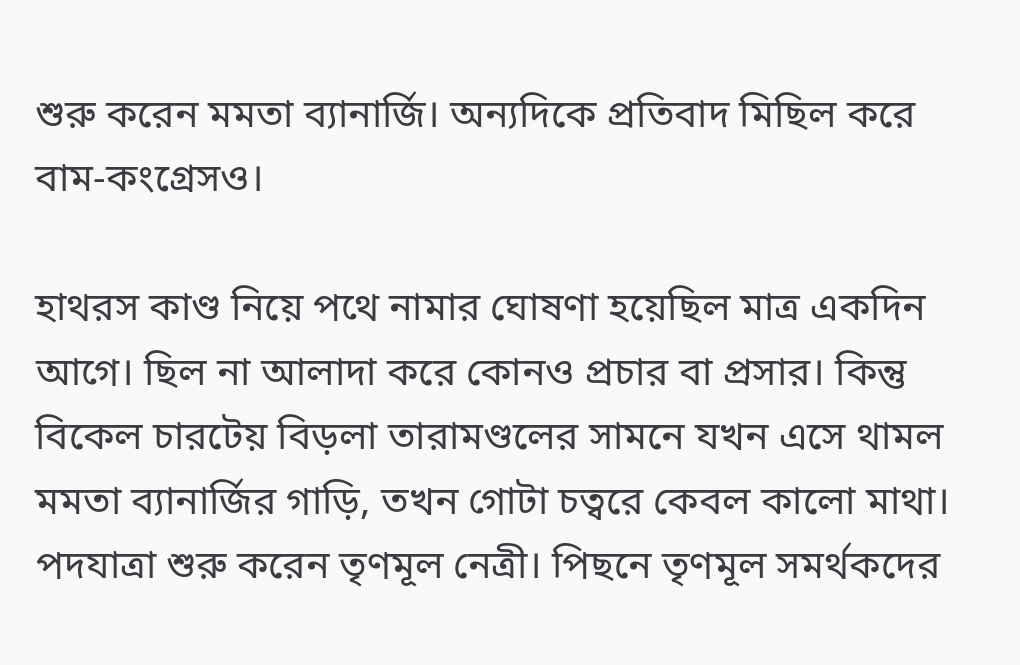শুরু করেন মমতা ব্যানার্জি। অন্যদিকে প্রতিবাদ মিছিল করে বাম-কংগ্রেসও।

হাথরস কাণ্ড নিয়ে পথে নামার ঘোষণা হয়েছিল মাত্র একদিন আগে। ছিল না আলাদা করে কোনও প্রচার বা প্রসার। কিন্তু বিকেল চারটেয় বিড়লা তারামণ্ডলের সামনে যখন এসে থামল মমতা ব্যানার্জির গাড়ি, তখন গোটা চত্বরে কেবল কালো মাথা। পদযাত্রা শুরু করেন তৃণমূল নেত্রী। পিছনে তৃণমূল সমর্থকদের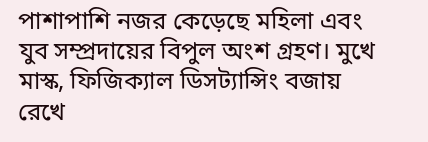পাশাপাশি নজর কেড়েছে মহিলা এবং যুব সম্প্রদায়ের বিপুল অংশ গ্রহণ। মুখে মাস্ক, ফিজিক্যাল ডিসট্যান্সিং বজায় রেখে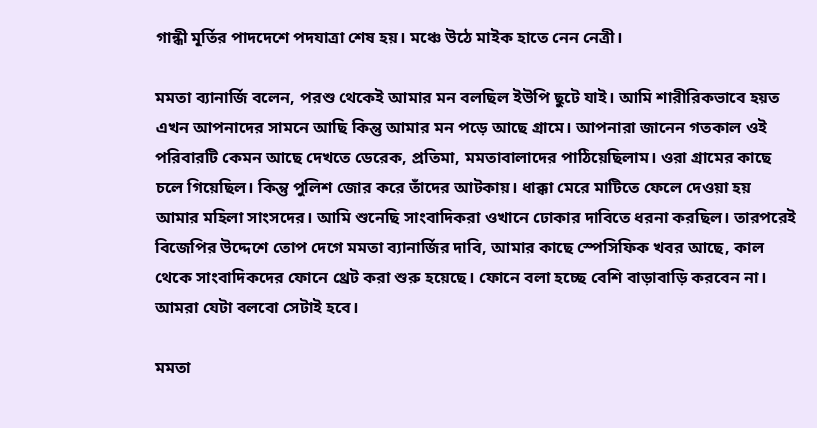গান্ধী মূর্তির পাদদেশে পদযাত্রা শেষ হয়। মঞ্চে উঠে মাইক হাতে নেন নেত্রী।

মমতা ব্যানার্জি বলেন, পরশু থেকেই আমার মন বলছিল ইউপি ছুটে যাই। আমি শারীরিকভাবে হয়ত এখন আপনাদের সামনে আছি কিন্তু আমার মন পড়ে আছে গ্রামে। আপনারা জানেন গতকাল ওই পরিবারটি কেমন আছে দেখতে ডেরেক, প্রতিমা, মমতাবালাদের পাঠিয়েছিলাম। ওরা গ্রামের কাছে চলে গিয়েছিল। কিন্তু পুলিশ জোর করে তাঁদের আটকায়। ধাক্কা মেরে মাটিতে ফেলে দেওয়া হয় আমার মহিলা সাংসদের। আমি শুনেছি সাংবাদিকরা ওখানে ঢোকার দাবিতে ধরনা করছিল। তারপরেই বিজেপির উদ্দেশে তোপ দেগে মমতা ব্যানার্জির দাবি, আমার কাছে স্পেসিফিক খবর আছে, কাল থেকে সাংবাদিকদের ফোনে থ্রেট করা শুরু হয়েছে। ফোনে বলা হচ্ছে বেশি বাড়াবাড়ি করবেন না। আমরা যেটা বলবো সেটাই হবে।

মমতা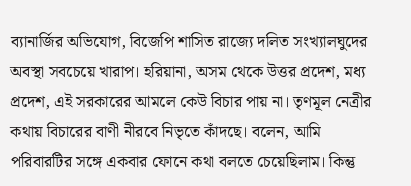ব্যানার্জির অভিযোগ, বিজেপি শাসিত রাজ্যে দলিত সংখ্যালঘুদের অবস্থা সবচেয়ে খারাপ। হরিয়ানা, অসম থেকে উত্তর প্রদেশ, মধ্য প্রদেশ, এই সরকারের আমলে কেউ বিচার পায় না। তৃণমূল নেত্রীর কথায় বিচারের বাণী নীরবে নিভৃতে কাঁদছে। বলেন, আমি পরিবারটির সঙ্গে একবার ফোনে কথা বলতে চেয়েছিলাম। কিন্তু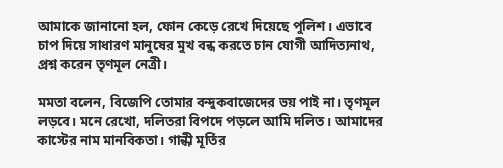আমাকে জানানো হল, ফোন কেড়ে রেখে দিয়েছে পুলিশ। এভাবে চাপ দিয়ে সাধারণ মানুষের মুখ বন্ধ করতে চান যোগী আদিত্যনাথ, প্রশ্ন করেন তৃণমূল নেত্রী।

মমতা বলেন, বিজেপি তোমার বন্দুকবাজেদের ভয় পাই না। তৃণমূল লড়বে। মনে রেখো, দলিতরা বিপদে পড়লে আমি দলিত। আমাদের কাস্টের নাম মানবিকতা। গান্ধী মূর্তির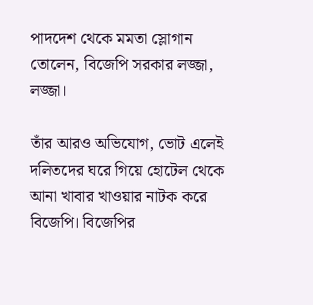পাদদেশ থেকে মমতা স্লোগান তোলেন, বিজেপি সরকার লজ্জা, লজ্জা।

তাঁর আরও অভিযোগ, ভোট এলেই দলিতদের ঘরে গিয়ে হোটেল থেকে আনা খাবার খাওয়ার নাটক করে বিজেপি। বিজেপির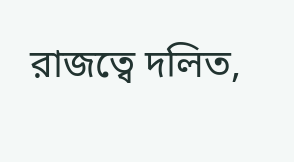রাজত্বে দলিত,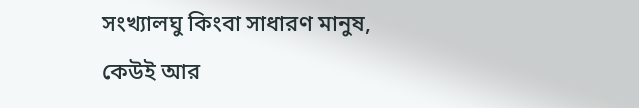সংখ্যালঘু কিংবা সাধারণ মানুষ, কেউই আর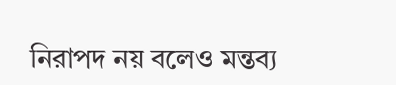নিরাপদ নয় বলেও মন্তব্য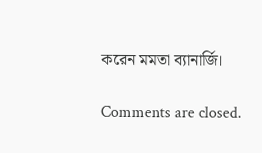করেন মমতা ব্যানার্জি।

Comments are closed.